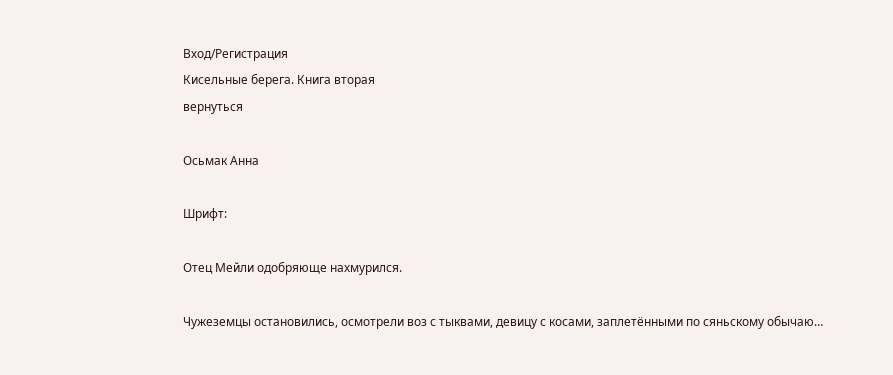Вход/Регистрация
Кисельные берега. Книга вторая
вернуться

Осьмак Анна

Шрифт:

Отец Мейли одобряюще нахмурился.

Чужеземцы остановились, осмотрели воз с тыквами, девицу с косами, заплетёнными по сяньскому обычаю…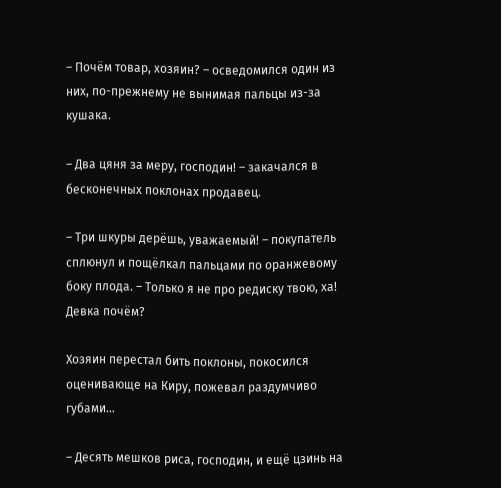– Почём товар, хозяин? – осведомился один из них, по-прежнему не вынимая пальцы из-за кушака.

– Два цяня за меру, господин! – закачался в бесконечных поклонах продавец.

– Три шкуры дерёшь, уважаемый! – покупатель сплюнул и пощёлкал пальцами по оранжевому боку плода. – Только я не про редиску твою, ха! Девка почём?

Хозяин перестал бить поклоны, покосился оценивающе на Киру, пожевал раздумчиво губами…

– Десять мешков риса, господин, и ещё цзинь на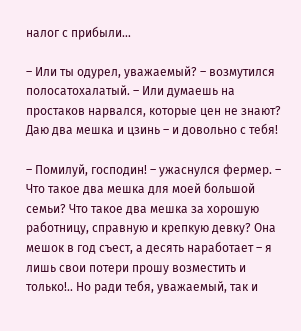налог с прибыли…

– Или ты одурел, уважаемый? – возмутился полосатохалатый. – Или думаешь на простаков нарвался, которые цен не знают? Даю два мешка и цзинь – и довольно с тебя!

– Помилуй, господин! – ужаснулся фермер. – Что такое два мешка для моей большой семьи? Что такое два мешка за хорошую работницу, справную и крепкую девку? Она мешок в год съест, а десять наработает – я лишь свои потери прошу возместить и только!.. Но ради тебя, уважаемый, так и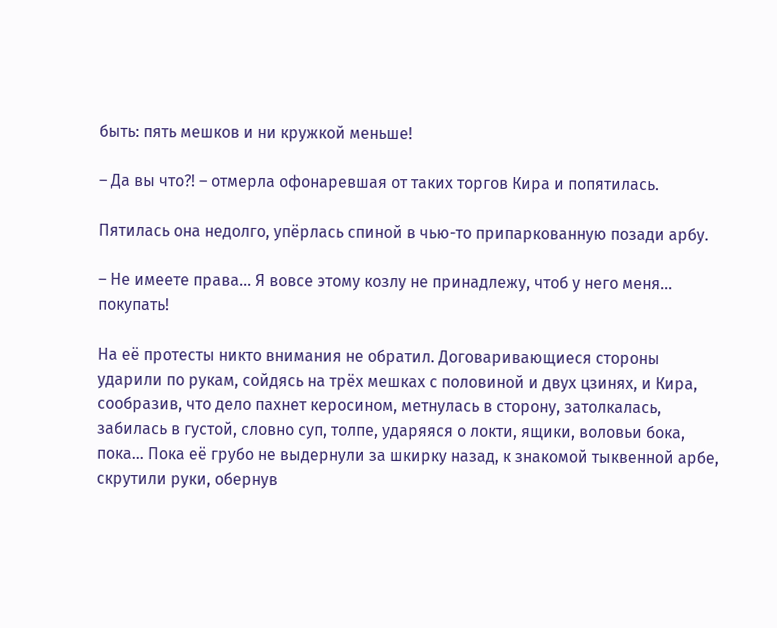быть: пять мешков и ни кружкой меньше!

– Да вы что?! – отмерла офонаревшая от таких торгов Кира и попятилась.

Пятилась она недолго, упёрлась спиной в чью-то припаркованную позади арбу.

– Не имеете права… Я вовсе этому козлу не принадлежу, чтоб у него меня… покупать!

На её протесты никто внимания не обратил. Договаривающиеся стороны ударили по рукам, сойдясь на трёх мешках с половиной и двух цзинях, и Кира, сообразив, что дело пахнет керосином, метнулась в сторону, затолкалась, забилась в густой, словно суп, толпе, ударяяся о локти, ящики, воловьи бока, пока… Пока её грубо не выдернули за шкирку назад, к знакомой тыквенной арбе, скрутили руки, обернув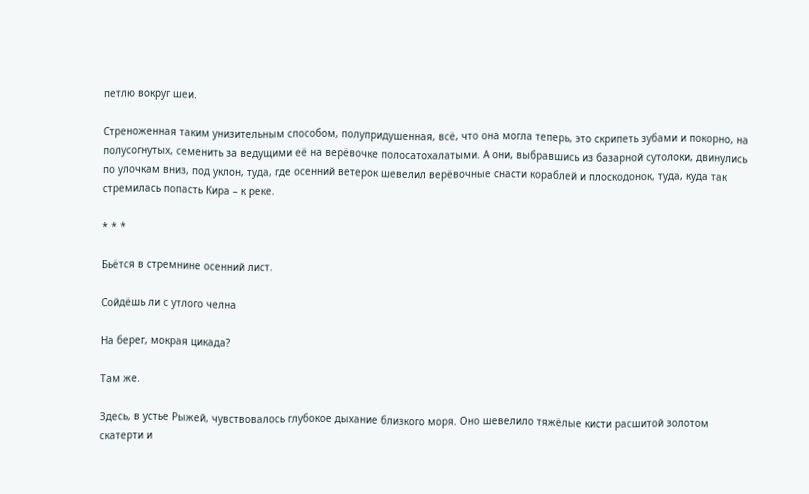петлю вокруг шеи.

Стреноженная таким унизительным способом, полупридушенная, всё, что она могла теперь, это скрипеть зубами и покорно, на полусогнутых, семенить за ведущими её на верёвочке полосатохалатыми. А они, выбравшись из базарной сутолоки, двинулись по улочкам вниз, под уклон, туда, где осенний ветерок шевелил верёвочные снасти кораблей и плоскодонок, туда, куда так стремилась попасть Кира – к реке.

* * *

Бьётся в стремнине осенний лист.

Сойдёшь ли с утлого челна

На берег, мокрая цикада?

Там же.

Здесь, в устье Рыжей, чувствовалось глубокое дыхание близкого моря. Оно шевелило тяжёлые кисти расшитой золотом скатерти и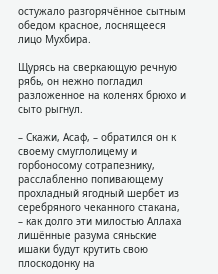остужало разгорячённое сытным обедом красное, лоснящееся лицо Мухбира.

Щурясь на сверкающую речную рябь, он нежно погладил разложенное на коленях брюхо и сыто рыгнул.

– Скажи, Асаф, – обратился он к своему смуглолицему и горбоносому сотрапезнику, расслабленно попивающему прохладный ягодный шербет из серебряного чеканного стакана, – как долго эти милостью Аллаха лишённые разума сяньские ишаки будут крутить свою плоскодонку на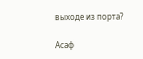выходе из порта?

Асаф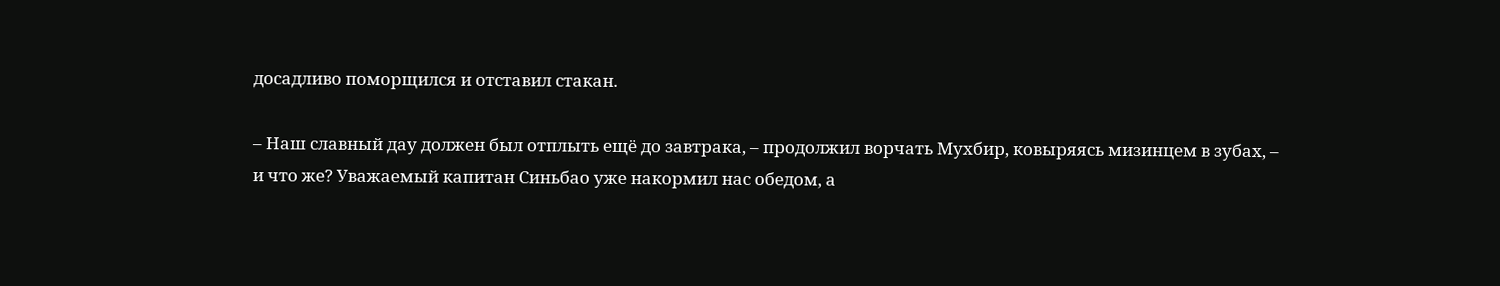досадливо поморщился и отставил стакан.

– Наш славный дау должен был отплыть ещё до завтрака, – продолжил ворчать Мухбир, ковыряясь мизинцем в зубах, – и что же? Уважаемый капитан Синьбао уже накормил нас обедом, а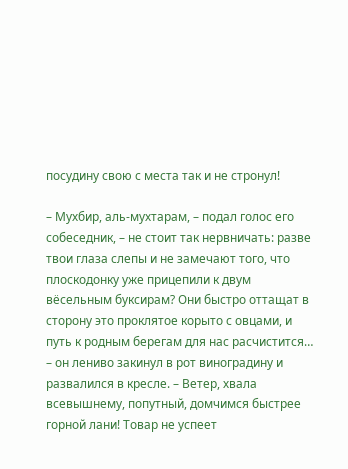посудину свою с места так и не стронул!

– Мухбир, аль-мухтарам, – подал голос его собеседник, – не стоит так нервничать: разве твои глаза слепы и не замечают того, что плоскодонку уже прицепили к двум вёсельным буксирам? Они быстро оттащат в сторону это проклятое корыто с овцами, и путь к родным берегам для нас расчистится… – он лениво закинул в рот виноградину и развалился в кресле. – Ветер, хвала всевышнему, попутный, домчимся быстрее горной лани! Товар не успеет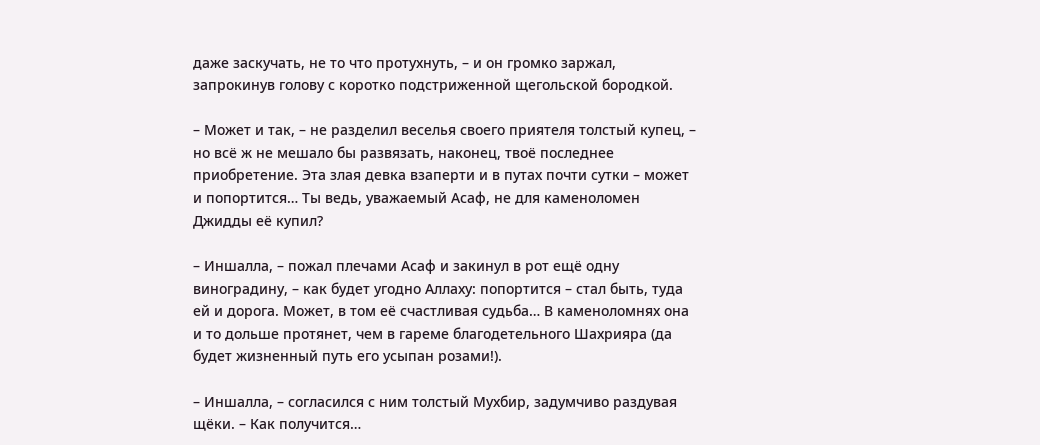даже заскучать, не то что протухнуть, – и он громко заржал, запрокинув голову с коротко подстриженной щегольской бородкой.

– Может и так, – не разделил веселья своего приятеля толстый купец, – но всё ж не мешало бы развязать, наконец, твоё последнее приобретение. Эта злая девка взаперти и в путах почти сутки – может и попортится… Ты ведь, уважаемый Асаф, не для каменоломен Джидды её купил?

– Иншалла, – пожал плечами Асаф и закинул в рот ещё одну виноградину, – как будет угодно Аллаху: попортится – стал быть, туда ей и дорога. Может, в том её счастливая судьба… В каменоломнях она и то дольше протянет, чем в гареме благодетельного Шахрияра (да будет жизненный путь его усыпан розами!).

– Иншалла, – согласился с ним толстый Мухбир, задумчиво раздувая щёки. – Как получится…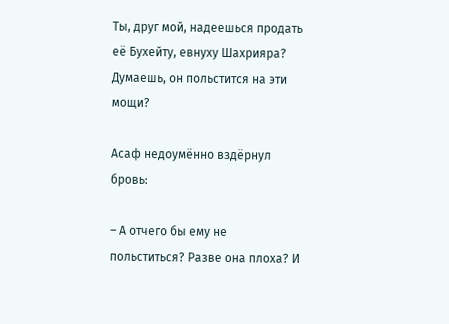Ты, друг мой, надеешься продать её Бухейту, евнуху Шахрияра? Думаешь, он польстится на эти мощи?

Асаф недоумённо вздёрнул бровь:

– А отчего бы ему не польститься? Разве она плоха? И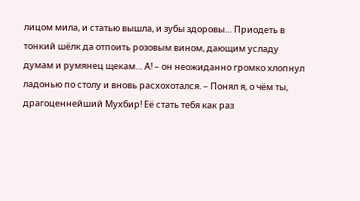лицом мила, и статью вышла, и зубы здоровы… Приодеть в тонкий шёлк да отпоить розовым вином, дающим усладу думам и румянец щекам… А! – он неожиданно громко хлопнул ладонью по столу и вновь расхохотался. – Понял я, о чём ты, драгоценнейший Мухбир! Её стать тебя как раз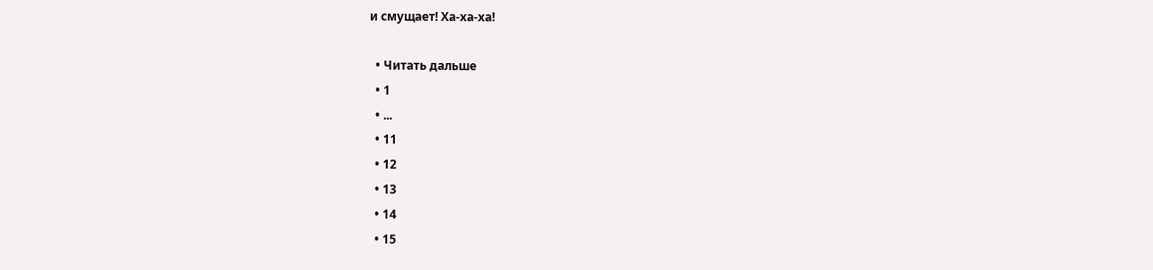и смущает! Ха-ха-ха!

  • Читать дальше
  • 1
  • ...
  • 11
  • 12
  • 13
  • 14
  • 15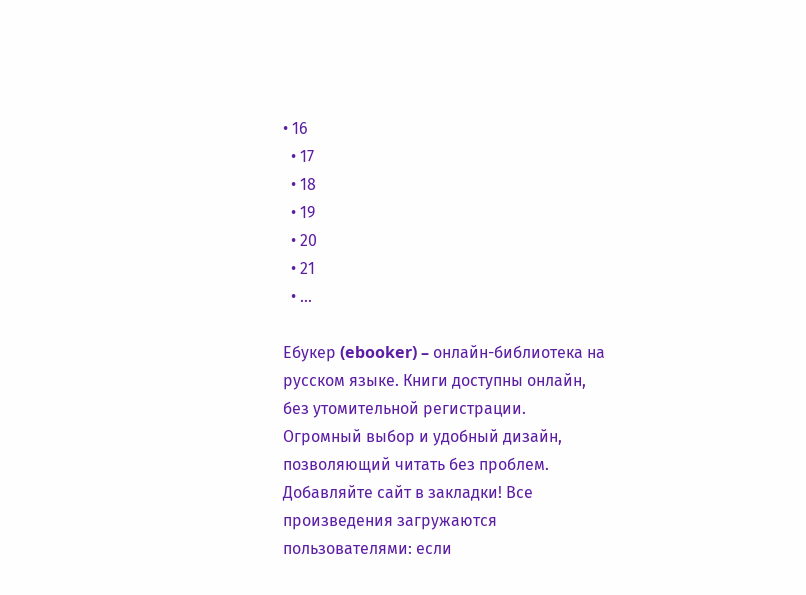• 16
  • 17
  • 18
  • 19
  • 20
  • 21
  • ...

Ебукер (ebooker) – онлайн-библиотека на русском языке. Книги доступны онлайн, без утомительной регистрации. Огромный выбор и удобный дизайн, позволяющий читать без проблем. Добавляйте сайт в закладки! Все произведения загружаются пользователями: если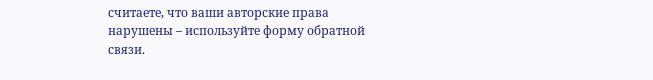считаете, что ваши авторские права нарушены – используйте форму обратной связи.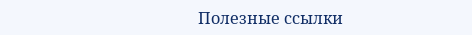Полезные ссылки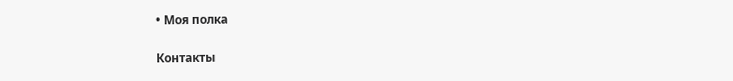• Моя полка

Контакты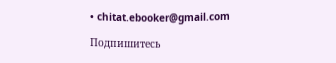• chitat.ebooker@gmail.com

Подпишитесь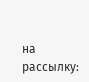на рассылку: